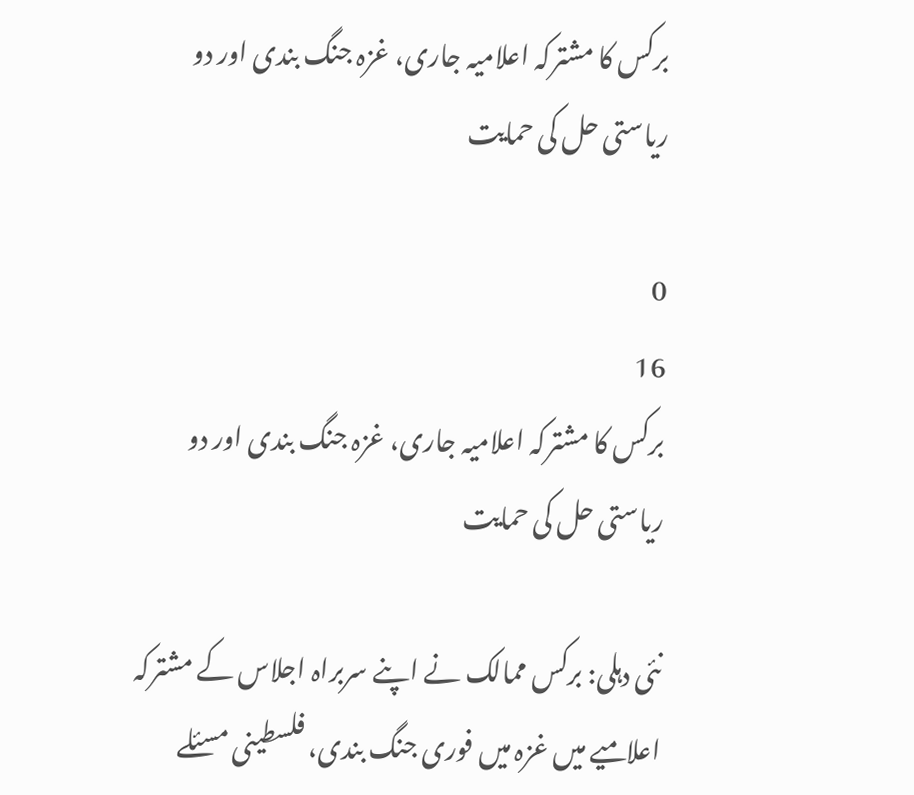برکس کا مشترکہ اعلامیہ جاری، غزہ جنگ بندی اور دو ریاستی حل کی حمایت

0
16
برکس کا مشترکہ اعلامیہ جاری، غزہ جنگ بندی اور دو ریاستی حل کی حمایت

نئی دہلی: برکس ممالک نے اپنے سربراہ اجلاس کے مشترکہ اعلامیے میں غزہ میں فوری جنگ بندی، فلسطینی مسئلے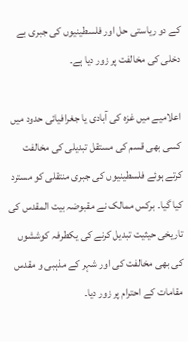کے دو ریاستی حل اور فلسطینیوں کی جبری بے دخلی کی مخالفت پر زور دیا ہے۔

اعلامیے میں غزہ کی آبادی یا جغرافیائی حدود میں کسی بھی قسم کی مستقل تبدیلی کی مخالفت کرتے ہوئے فلسطینیوں کی جبری منتقلی کو مسترد کیا گیا۔ برکس ممالک نے مقبوضہ بیت المقدس کی تاریخی حیثیت تبدیل کرنے کی یکطرفہ کوششوں کی بھی مخالفت کی اور شہر کے مذہبی و مقدس مقامات کے احترام پر زور دیا۔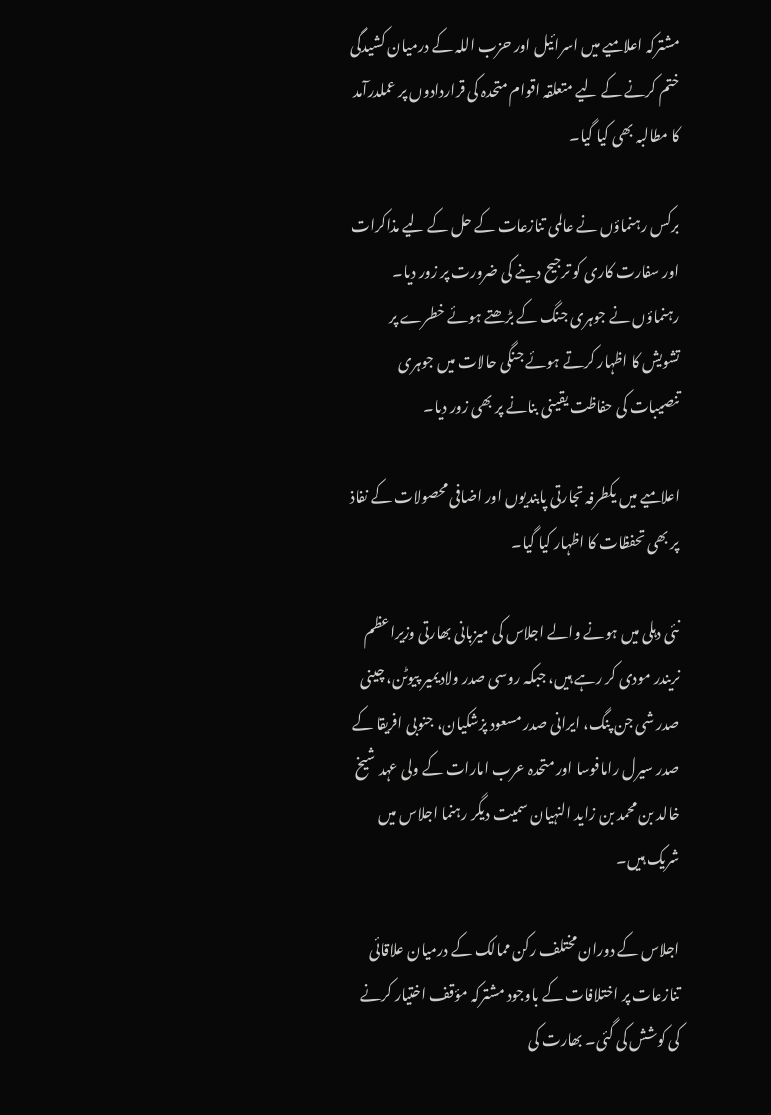مشترکہ اعلامیے میں اسرائیل اور حزب اللہ کے درمیان کشیدگی ختم کرنے کے لیے متعلقہ اقوام متحدہ کی قراردادوں پر عملدرآمد کا مطالبہ بھی کیا گیا۔

برکس رہنماؤں نے عالمی تنازعات کے حل کے لیے مذاکرات اور سفارت کاری کو ترجیح دینے کی ضرورت پر زور دیا۔ رہنماؤں نے جوہری جنگ کے بڑھتے ہوئے خطرے پر تشویش کا اظہار کرتے ہوئے جنگی حالات میں جوہری تنصیبات کی حفاظت یقینی بنانے پر بھی زور دیا۔

اعلامیے میں یکطرفہ تجارتی پابندیوں اور اضافی محصولات کے نفاذ پر بھی تحفظات کا اظہار کیا گیا۔

نئی دہلی میں ہونے والے اجلاس کی میزبانی بھارتی وزیراعظم نریندر مودی کر رہے ہیں، جبکہ روسی صدر ولادیمیر پیوٹن، چینی صدر شی جن پنگ، ایرانی صدر مسعود پزشکیان، جنوبی افریقا کے صدر سیرل رامافوسا اور متحدہ عرب امارات کے ولی عہد شیخ خالد بن محمد بن زاید النہیان سمیت دیگر رہنما اجلاس میں شریک ہیں۔

اجلاس کے دوران مختلف رکن ممالک کے درمیان علاقائی تنازعات پر اختلافات کے باوجود مشترکہ مؤقف اختیار کرنے کی کوشش کی گئی۔ بھارت کی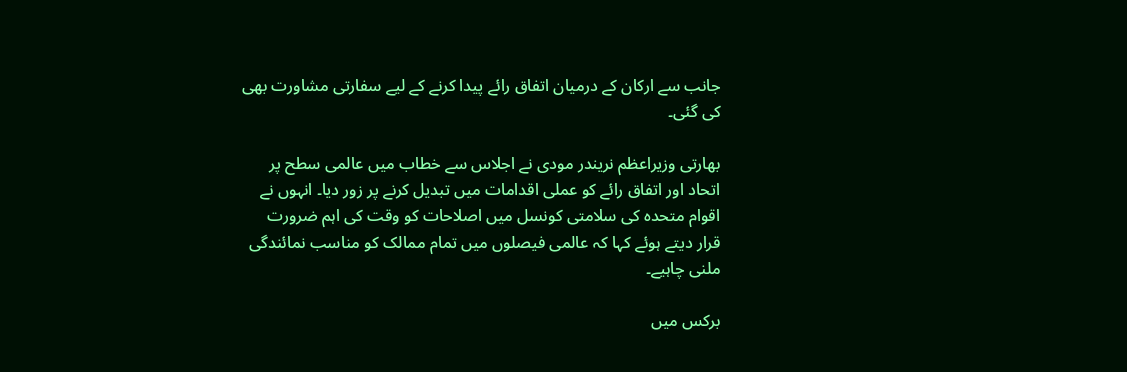جانب سے ارکان کے درمیان اتفاق رائے پیدا کرنے کے لیے سفارتی مشاورت بھی کی گئی۔

بھارتی وزیراعظم نریندر مودی نے اجلاس سے خطاب میں عالمی سطح پر اتحاد اور اتفاق رائے کو عملی اقدامات میں تبدیل کرنے پر زور دیا۔ انہوں نے اقوام متحدہ کی سلامتی کونسل میں اصلاحات کو وقت کی اہم ضرورت قرار دیتے ہوئے کہا کہ عالمی فیصلوں میں تمام ممالک کو مناسب نمائندگی ملنی چاہیے۔

برکس میں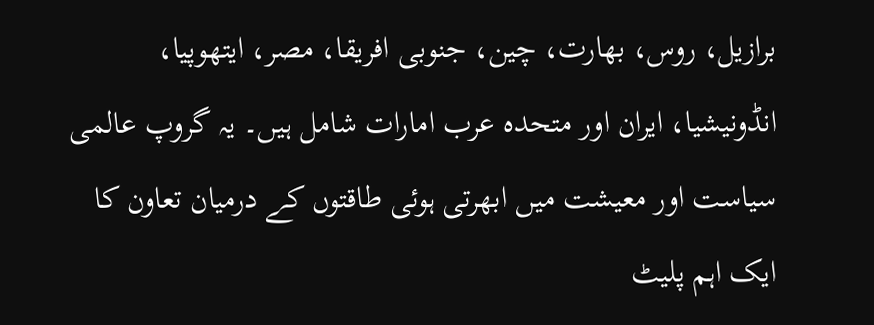برازیل، روس، بھارت، چین، جنوبی افریقا، مصر، ایتھوپیا، انڈونیشیا، ایران اور متحدہ عرب امارات شامل ہیں۔ یہ گروپ عالمی سیاست اور معیشت میں ابھرتی ہوئی طاقتوں کے درمیان تعاون کا ایک اہم پلیٹ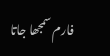فارم سمجھا جاتا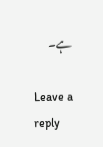ہے۔

Leave a reply